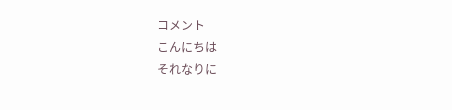コメント
こんにちは
それなりに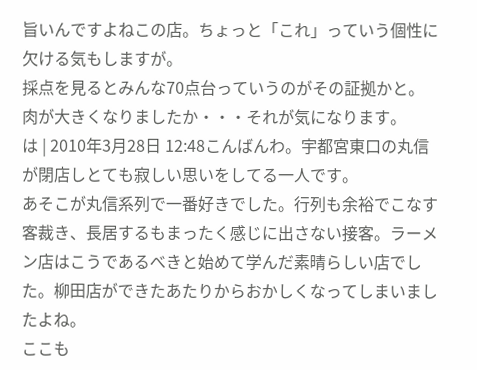旨いんですよねこの店。ちょっと「これ」っていう個性に欠ける気もしますが。
採点を見るとみんな70点台っていうのがその証拠かと。
肉が大きくなりましたか・・・それが気になります。
は | 2010年3月28日 12:48こんばんわ。宇都宮東口の丸信が閉店しとても寂しい思いをしてる一人です。
あそこが丸信系列で一番好きでした。行列も余裕でこなす客裁き、長居するもまったく感じに出さない接客。ラーメン店はこうであるべきと始めて学んだ素晴らしい店でした。柳田店ができたあたりからおかしくなってしまいましたよね。
ここも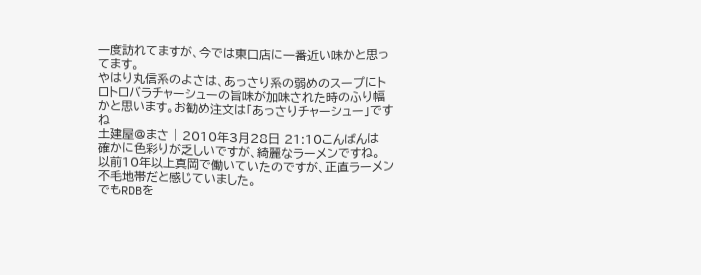一度訪れてますが、今では東口店に一番近い味かと思ってます。
やはり丸信系のよさは、あっさり系の弱めのスープにトロトロバラチャーシューの旨味が加味された時のふり幅かと思います。お勧め注文は「あっさりチャーシュー」ですね
土建屋@まさ | 2010年3月28日 21:10こんばんは
確かに色彩りが乏しいですが、綺麗なラーメンですね。
以前10年以上真岡で働いていたのですが、正直ラーメン不毛地帯だと感じていました。
でもRDBを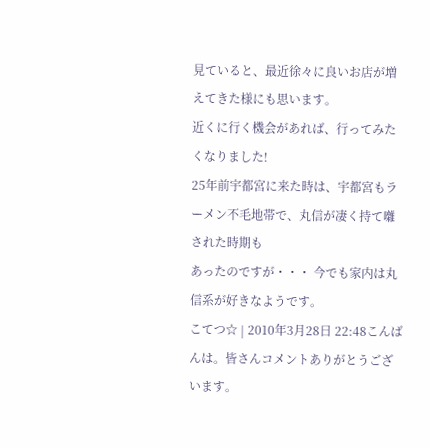見ていると、最近徐々に良いお店が増えてきた様にも思います。
近くに行く機会があれば、行ってみたくなりました!
25年前宇都宮に来た時は、宇都宮もラーメン不毛地帯で、丸信が凄く持て囃された時期も
あったのですが・・・ 今でも家内は丸信系が好きなようです。
こてつ☆ | 2010年3月28日 22:48こんばんは。皆さんコメントありがとうございます。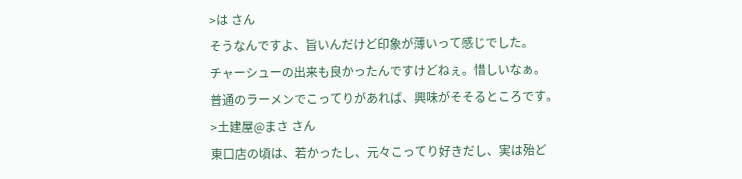>は さん
そうなんですよ、旨いんだけど印象が薄いって感じでした。
チャーシューの出来も良かったんですけどねぇ。惜しいなぁ。
普通のラーメンでこってりがあれば、興味がそそるところです。
>土建屋@まさ さん
東口店の頃は、若かったし、元々こってり好きだし、実は殆ど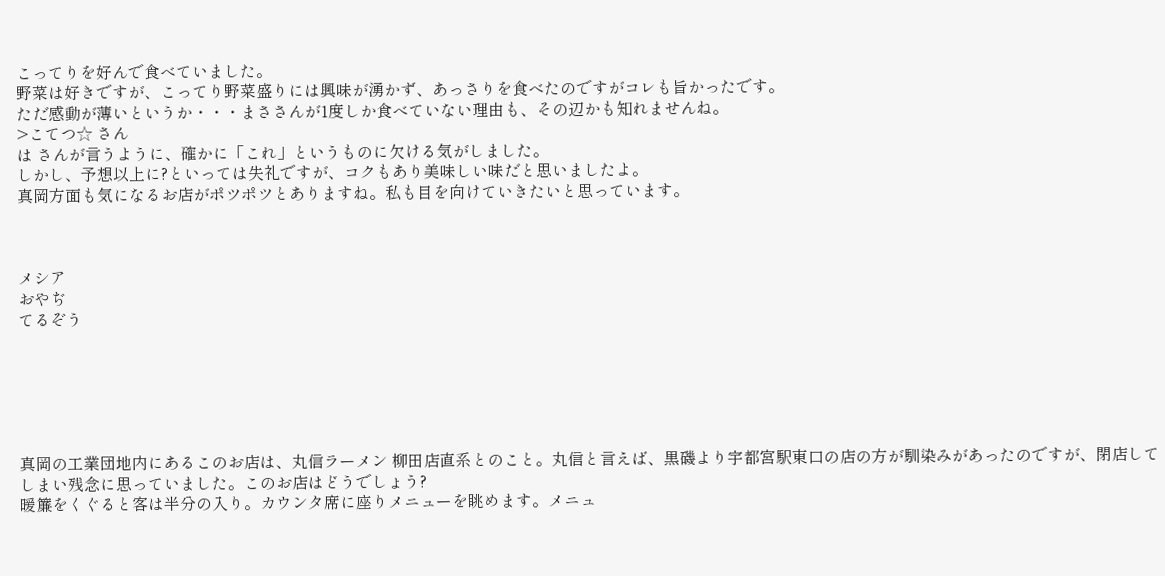こってりを好んで食べていました。
野菜は好きですが、こってり野菜盛りには興味が湧かず、あっさりを食べたのですがコレも旨かったです。
ただ感動が薄いというか・・・まささんが1度しか食べていない理由も、その辺かも知れませんね。
>こてつ☆ さん
は さんが言うように、確かに「これ」というものに欠ける気がしました。
しかし、予想以上に?といっては失礼ですが、コクもあり美味しい味だと思いましたよ。
真岡方面も気になるお店がポツポツとありますね。私も目を向けていきたいと思っています。



メシア
おやぢ
てるぞう






真岡の工業団地内にあるこのお店は、丸信ラーメン 柳田店直系とのこと。丸信と言えば、黒磯より宇都宮駅東口の店の方が馴染みがあったのですが、閉店してしまい残念に思っていました。このお店はどうでしょう?
暖簾をくぐると客は半分の入り。カウンタ席に座りメニューを眺めます。メニュ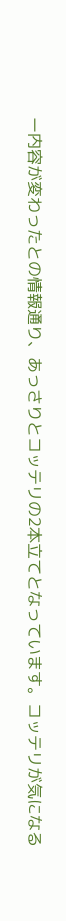ー内容が変わったとの情報通り、あっさりとコッテリの2本立てとなっています。コッテリが気になる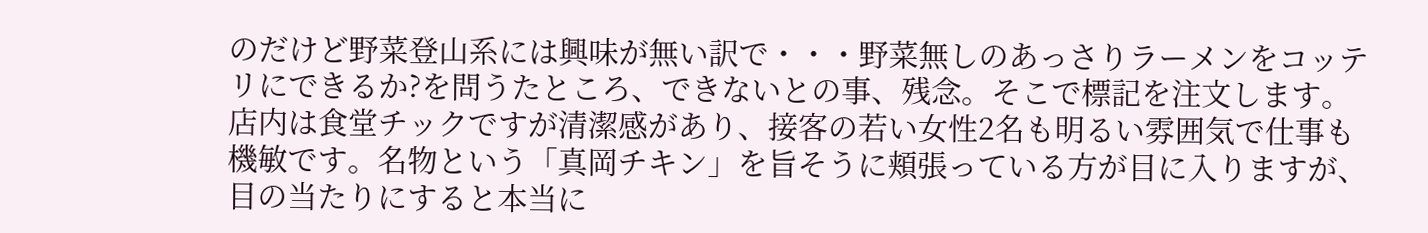のだけど野菜登山系には興味が無い訳で・・・野菜無しのあっさりラーメンをコッテリにできるか?を問うたところ、できないとの事、残念。そこで標記を注文します。
店内は食堂チックですが清潔感があり、接客の若い女性2名も明るい雰囲気で仕事も機敏です。名物という「真岡チキン」を旨そうに頬張っている方が目に入りますが、目の当たりにすると本当に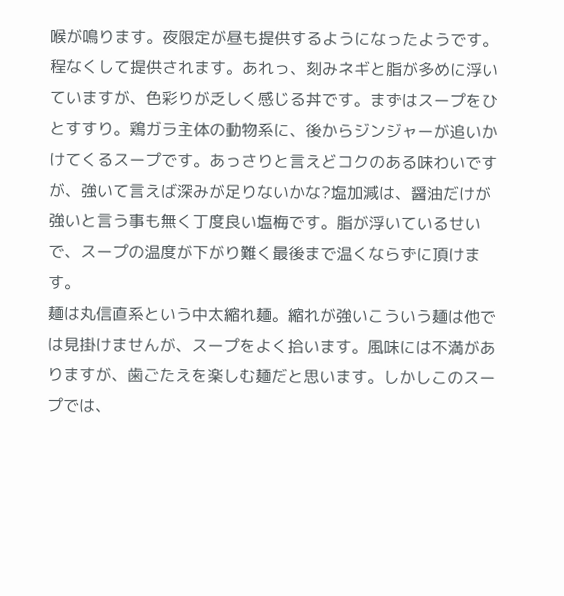喉が鳴ります。夜限定が昼も提供するようになったようです。
程なくして提供されます。あれっ、刻みネギと脂が多めに浮いていますが、色彩りが乏しく感じる丼です。まずはスープをひとすすり。鶏ガラ主体の動物系に、後からジンジャーが追いかけてくるスープです。あっさりと言えどコクのある味わいですが、強いて言えば深みが足りないかな?塩加減は、醤油だけが強いと言う事も無く丁度良い塩梅です。脂が浮いているせいで、スープの温度が下がり難く最後まで温くならずに頂けます。
麺は丸信直系という中太縮れ麺。縮れが強いこういう麺は他では見掛けませんが、スープをよく拾います。風味には不満がありますが、歯ごたえを楽しむ麺だと思います。しかしこのスープでは、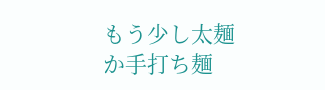もう少し太麺か手打ち麺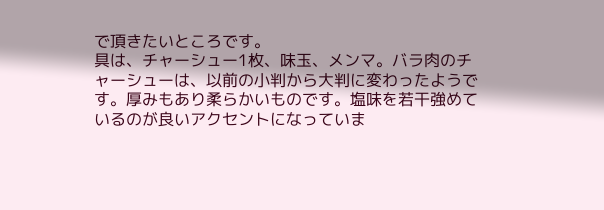で頂きたいところです。
具は、チャーシュー1枚、味玉、メンマ。バラ肉のチャーシューは、以前の小判から大判に変わったようです。厚みもあり柔らかいものです。塩味を若干強めているのが良いアクセントになっていま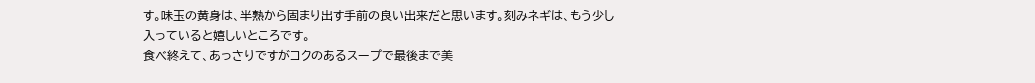す。味玉の黄身は、半熟から固まり出す手前の良い出来だと思います。刻みネギは、もう少し入っていると嬉しいところです。
食べ終えて、あっさりですがコクのあるスープで最後まで美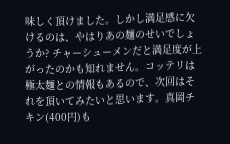味しく頂けました。しかし満足感に欠けるのは、やはりあの麺のせいでしょうか? チャーシューメンだと満足度が上がったのかも知れません。コッテリは極太麺との情報もあるので、次回はそれを頂いてみたいと思います。真岡チキン(400円)も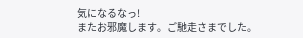気になるなっ!
またお邪魔します。ご馳走さまでした。